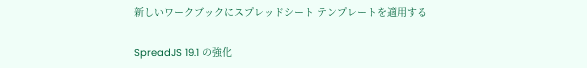新しいワークブックにスプレッドシート テンプレートを適用する

SpreadJS 19.1 の強化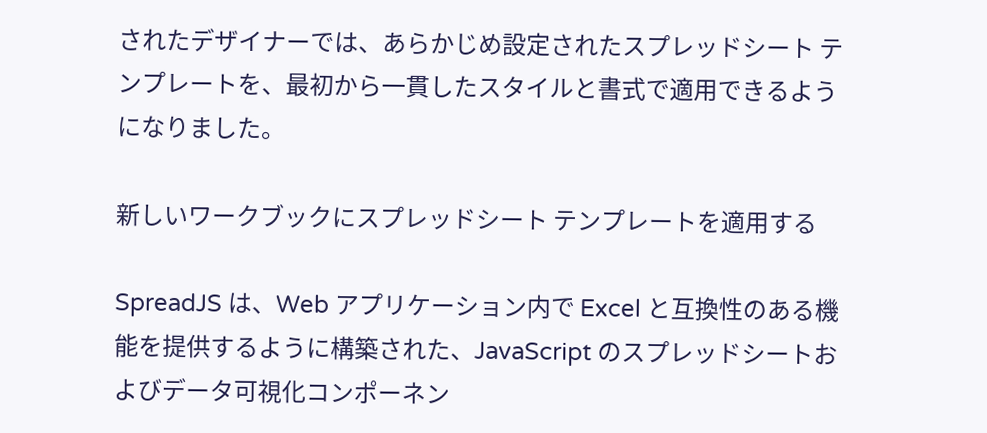されたデザイナーでは、あらかじめ設定されたスプレッドシート テンプレートを、最初から一貫したスタイルと書式で適用できるようになりました。

新しいワークブックにスプレッドシート テンプレートを適用する

SpreadJS は、Web アプリケーション内で Excel と互換性のある機能を提供するように構築された、JavaScript のスプレッドシートおよびデータ可視化コンポーネン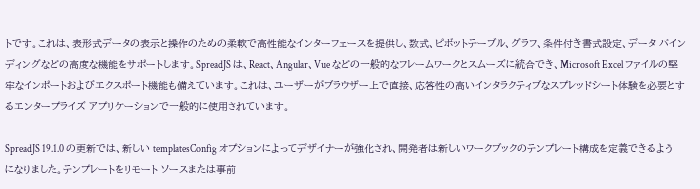トです。これは、表形式データの表示と操作のための柔軟で高性能なインターフェースを提供し、数式、ピボットテーブル、グラフ、条件付き書式設定、データ バインディングなどの高度な機能をサポートします。SpreadJS は、React、Angular、Vue などの一般的なフレームワークとスムーズに統合でき、Microsoft Excel ファイルの堅牢なインポートおよびエクスポート機能も備えています。これは、ユーザーがブラウザー上で直接、応答性の高いインタラクティブなスプレッドシート体験を必要とするエンタープライズ アプリケーションで一般的に使用されています。

SpreadJS 19.1.0 の更新では、新しい templatesConfig オプションによってデザイナーが強化され、開発者は新しいワークブックのテンプレート構成を定義できるようになりました。テンプレートをリモート ソースまたは事前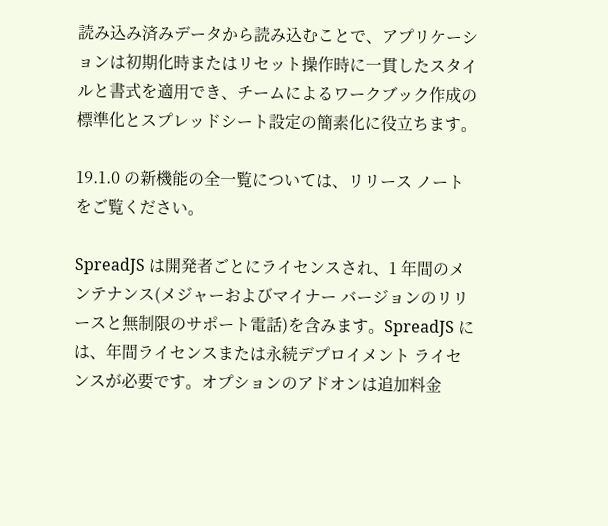読み込み済みデータから読み込むことで、アプリケーションは初期化時またはリセット操作時に一貫したスタイルと書式を適用でき、チームによるワークブック作成の標準化とスプレッドシート設定の簡素化に役立ちます。

19.1.0 の新機能の全一覧については、リリース ノートをご覧ください。

SpreadJS は開発者ごとにライセンスされ、1 年間のメンテナンス(メジャーおよびマイナー バージョンのリリースと無制限のサポート電話)を含みます。SpreadJS には、年間ライセンスまたは永続デプロイメント ライセンスが必要です。オプションのアドオンは追加料金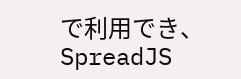で利用でき、SpreadJS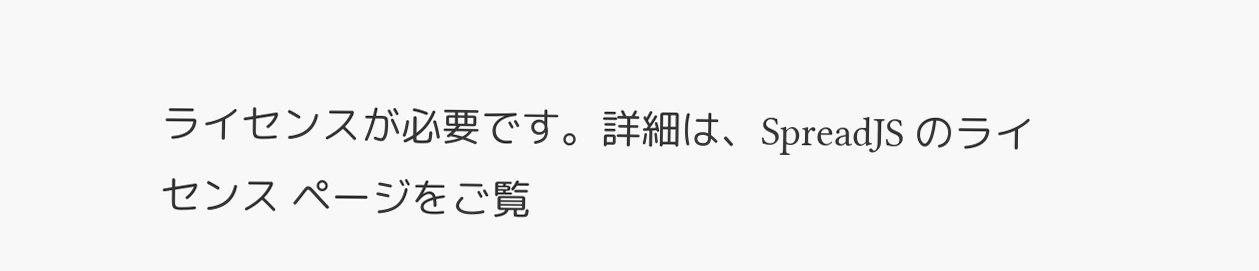ライセンスが必要です。詳細は、SpreadJS のライセンス ページをご覧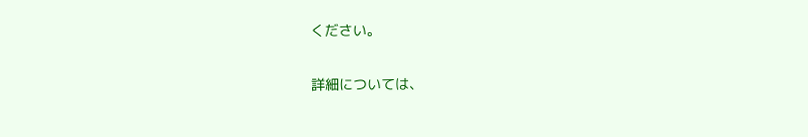ください。

詳細については、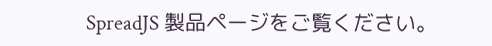SpreadJS 製品ページをご覧ください。